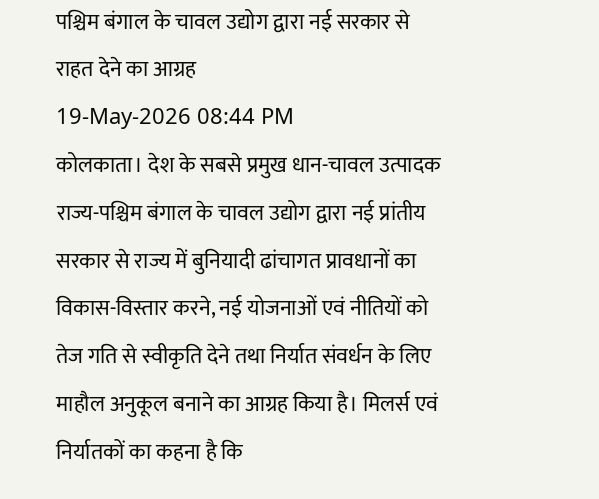पश्चिम बंगाल के चावल उद्योग द्वारा नई सरकार से राहत देने का आग्रह
19-May-2026 08:44 PM
कोलकाता। देश के सबसे प्रमुख धान-चावल उत्पादक राज्य-पश्चिम बंगाल के चावल उद्योग द्वारा नई प्रांतीय सरकार से राज्य में बुनियादी ढांचागत प्रावधानों का विकास-विस्तार करने, नई योजनाओं एवं नीतियों को तेज गति से स्वीकृति देने तथा निर्यात संवर्धन के लिए माहौल अनुकूल बनाने का आग्रह किया है। मिलर्स एवं निर्यातकों का कहना है कि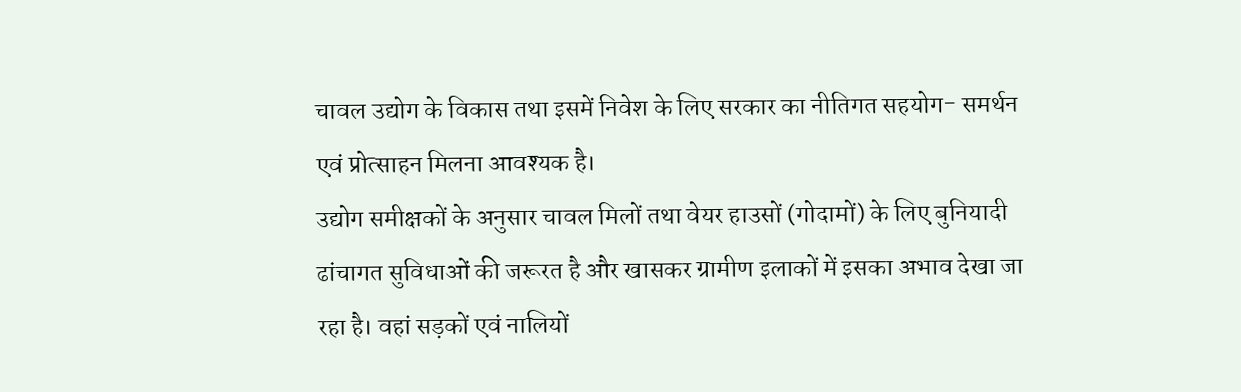चावल उद्योग के विकास तथा इसमें निवेश के लिए सरकार का नीतिगत सहयोग- समर्थन एवं प्रोत्साहन मिलना आवश्यक है।
उद्योग समीक्षकों के अनुसार चावल मिलों तथा वेयर हाउसों (गोदामों) के लिए बुनियादी ढांचागत सुविधाओं की जरूरत है और खासकर ग्रामीण इलाकों में इसका अभाव देखा जा रहा है। वहां सड़कों एवं नालियों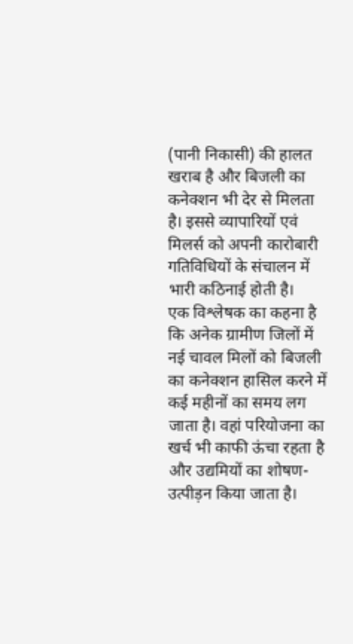(पानी निकासी) की हालत खराब है और बिजली का कनेक्शन भी देर से मिलता है। इससे व्यापारियों एवं मिलर्स को अपनी कारोबारी गतिविधियों के संचालन में भारी कठिनाई होती है।
एक विश्लेषक का कहना है कि अनेक ग्रामीण जिलों में नई चावल मिलों को बिजली का कनेक्शन हासिल करने में कई महीनों का समय लग जाता है। वहां परियोजना का खर्च भी काफी ऊंचा रहता है और उद्यमियों का शोषण- उत्पीड़न किया जाता है।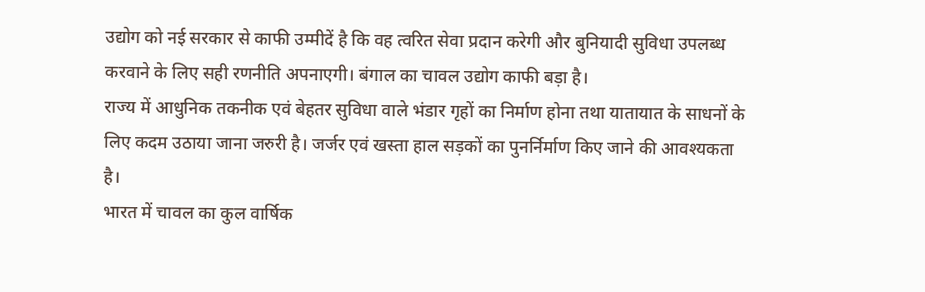उद्योग को नई सरकार से काफी उम्मीदें है कि वह त्वरित सेवा प्रदान करेगी और बुनियादी सुविधा उपलब्ध करवाने के लिए सही रणनीति अपनाएगी। बंगाल का चावल उद्योग काफी बड़ा है।
राज्य में आधुनिक तकनीक एवं बेहतर सुविधा वाले भंडार गृहों का निर्माण होना तथा यातायात के साधनों के लिए कदम उठाया जाना जरुरी है। जर्जर एवं खस्ता हाल सड़कों का पुनर्निर्माण किए जाने की आवश्यकता है।
भारत में चावल का कुल वार्षिक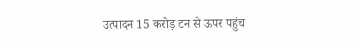उत्पादन 15 करोड़ टन से ऊपर पहुंच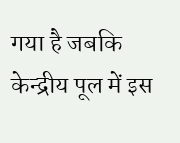गया है जबकि केन्द्रीय पूल में इस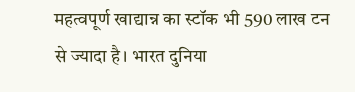महत्वपूर्ण खाद्यान्न का स्टॉक भी 590 लाख टन से ज्यादा है। भारत दुनिया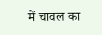में चावल का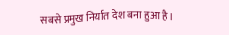सबसे प्रमुख निर्यात देश बना हुआ है।